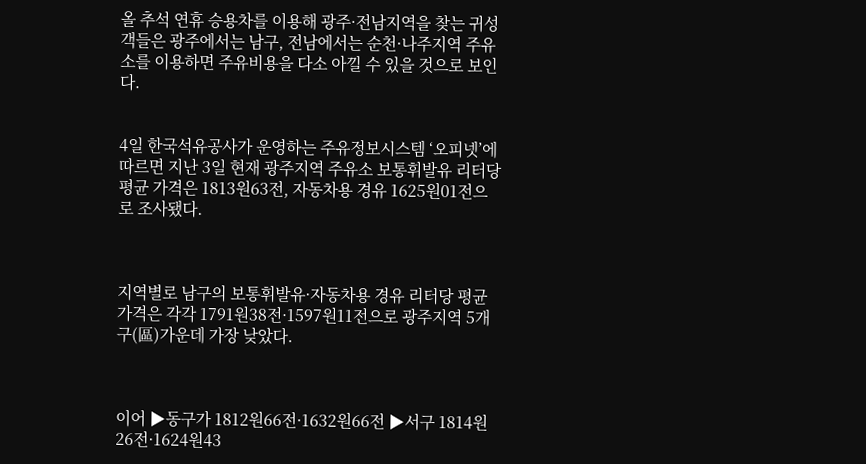올 추석 연휴 승용차를 이용해 광주·전남지역을 찾는 귀성객들은 광주에서는 남구, 전남에서는 순천·나주지역 주유소를 이용하면 주유비용을 다소 아낄 수 있을 것으로 보인다.


4일 한국석유공사가 운영하는 주유정보시스템 ‘오피넷’에 따르면 지난 3일 현재 광주지역 주유소 보통휘발유 리터당 평균 가격은 1813원63전, 자동차용 경유 1625원01전으로 조사됐다.



지역별로 남구의 보통휘발유·자동차용 경유 리터당 평균 가격은 각각 1791원38전·1597원11전으로 광주지역 5개 구(區)가운데 가장 낮았다.



이어 ▶동구가 1812원66전·1632원66전 ▶서구 1814원26전·1624원43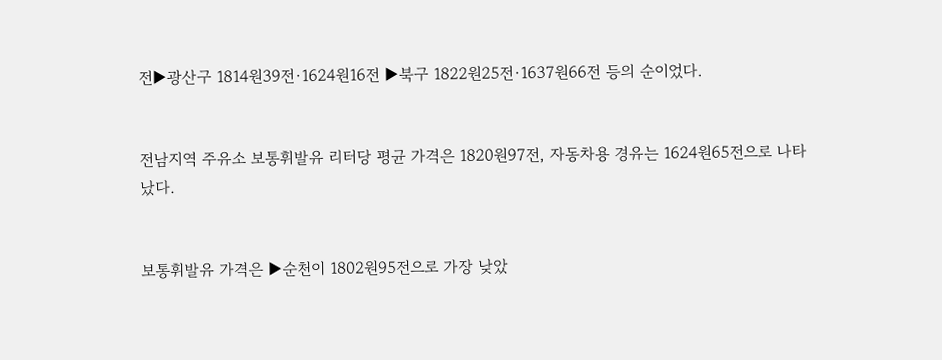전▶광산구 1814원39전·1624원16전 ▶북구 1822원25전·1637원66전 등의 순이었다.


전남지역 주유소 보통휘발유 리터당 평균 가격은 1820원97전, 자동차용 경유는 1624원65전으로 나타났다.


보통휘발유 가격은 ▶순천이 1802원95전으로 가장 낮았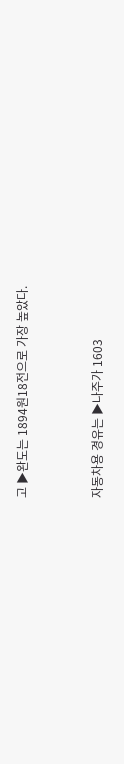고 ▶완도는 1894원18전으로 가장 높았다.



자동차용 경유는 ▶나주가 1603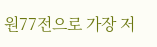원77전으로 가장 저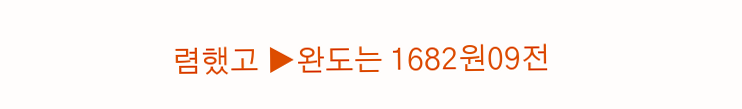렴했고 ▶완도는 1682원09전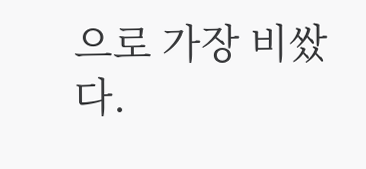으로 가장 비쌌다.